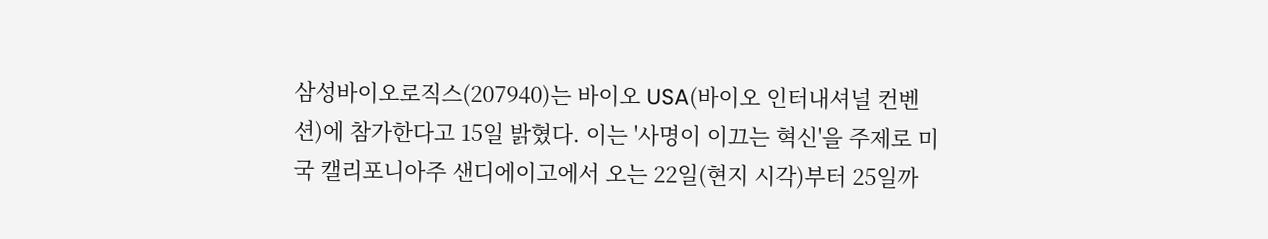삼성바이오로직스(207940)는 바이오 USA(바이오 인터내셔널 컨벤션)에 참가한다고 15일 밝혔다. 이는 '사명이 이끄는 혁신'을 주제로 미국 캘리포니아주 샌디에이고에서 오는 22일(현지 시각)부터 25일까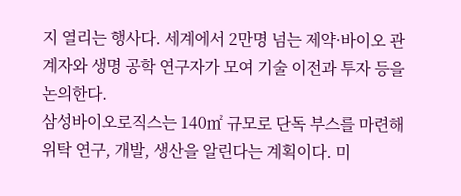지 열리는 행사다. 세계에서 2만명 넘는 제약·바이오 관계자와 생명 공학 연구자가 모여 기술 이전과 투자 등을 논의한다.
삼성바이오로직스는 140㎡ 규모로 단독 부스를 마련해 위탁 연구, 개발, 생산을 알린다는 계획이다. 미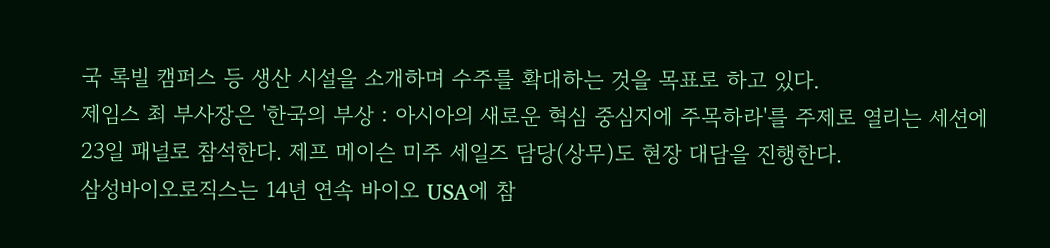국 록빌 캠퍼스 등 생산 시설을 소개하며 수주를 확대하는 것을 목표로 하고 있다.
제임스 최 부사장은 '한국의 부상 : 아시아의 새로운 혁심 중심지에 주목하라'를 주제로 열리는 세션에 23일 패널로 참석한다. 제프 메이슨 미주 세일즈 담당(상무)도 현장 대담을 진행한다.
삼성바이오로직스는 14년 연속 바이오 USA에 참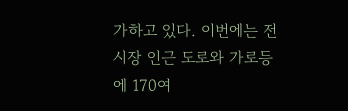가하고 있다. 이번에는 전시장 인근 도로와 가로등에 170여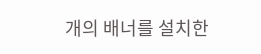개의 배너를 설치한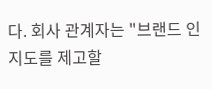다. 회사 관계자는 "브랜드 인지도를 제고할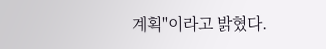계획"이라고 밝혔다.